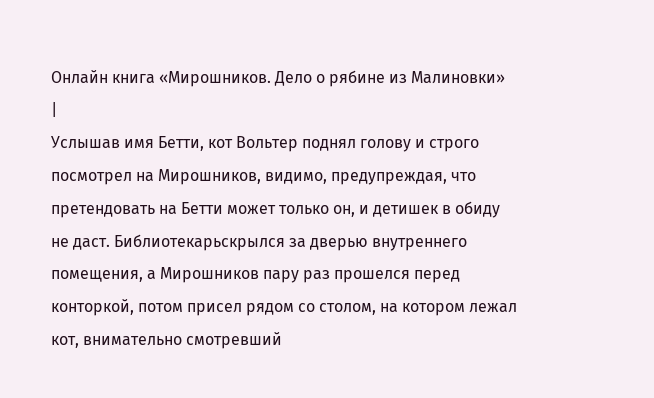Онлайн книга «Мирошников. Дело о рябине из Малиновки»
|
Услышав имя Бетти, кот Вольтер поднял голову и строго посмотрел на Мирошников, видимо, предупреждая, что претендовать на Бетти может только он, и детишек в обиду не даст. Библиотекарьскрылся за дверью внутреннего помещения, а Мирошников пару раз прошелся перед конторкой, потом присел рядом со столом, на котором лежал кот, внимательно смотревший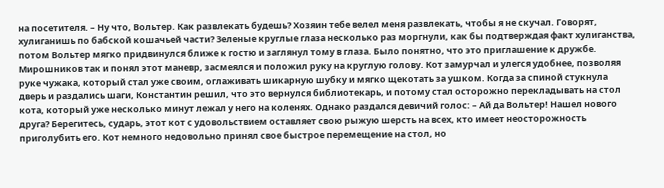на посетителя. – Ну что, Вольтер. Как развлекать будешь? Хозяин тебе велел меня развлекать, чтобы я не скучал. Говорят, хулиганишь по бабской кошачьей части? Зеленые круглые глаза несколько раз моргнули, как бы подтверждая факт хулиганства, потом Вольтер мягко придвинулся ближе к гостю и заглянул тому в глаза. Было понятно, что это приглашение к дружбе. Мирошников так и понял этот маневр, засмеялся и положил руку на круглую голову. Кот замурчал и улегся удобнее, позволяя руке чужака, который стал уже своим, оглаживать шикарную шубку и мягко щекотать за ушком. Когда за спиной стукнула дверь и раздались шаги, Константин решил, что это вернулся библиотекарь, и потому стал осторожно перекладывать на стол кота, который уже несколько минут лежал у него на коленях. Однако раздался девичий голос: – Ай да Вольтер! Нашел нового друга? Берегитесь, сударь, этот кот с удовольствием оставляет свою рыжую шерсть на всех, кто имеет неосторожность приголубить его. Кот немного недовольно принял свое быстрое перемещение на стол, но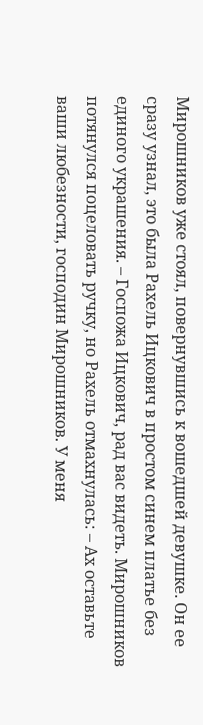Мирошников уже стоял, повернувшись к вошедшей девушке. Он ее сразу узнал, это была Рахель Ицкович в простом синем платье без единого украшения. – Госпожа Ицкович, рад вас видеть. Мирошников потянулся поцеловать ручку, но Рахель отмахнулась: – Ах оставьте ваши любезности, господин Мирошников. У меня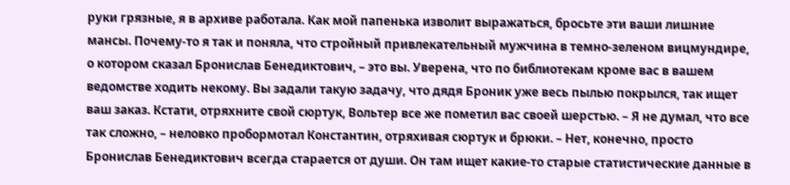руки грязные, я в архиве работала. Как мой папенька изволит выражаться, бросьте эти ваши лишние мансы. Почему-то я так и поняла, что стройный привлекательный мужчина в темно-зеленом вицмундире, о котором сказал Бронислав Бенедиктович, – это вы. Уверена, что по библиотекам кроме вас в вашем ведомстве ходить некому. Вы задали такую задачу, что дядя Броник уже весь пылью покрылся, так ищет ваш заказ. Кстати, отряхните свой сюртук, Вольтер все же пометил вас своей шерстью. – Я не думал, что все так сложно, – неловко пробормотал Константин, отряхивая сюртук и брюки. – Нет, конечно, просто Бронислав Бенедиктович всегда старается от души. Он там ищет какие-то старые статистические данные в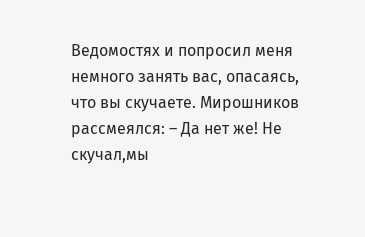Ведомостях и попросил меня немного занять вас, опасаясь, что вы скучаете. Мирошников рассмеялся: – Да нет же! Не скучал,мы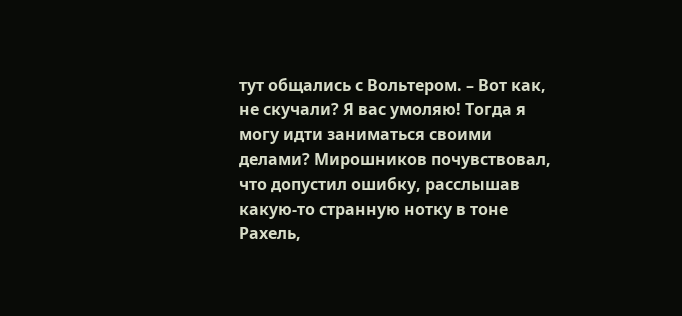тут общались с Вольтером. – Вот как, не скучали? Я вас умоляю! Тогда я могу идти заниматься своими делами? Мирошников почувствовал, что допустил ошибку, расслышав какую-то странную нотку в тоне Рахель,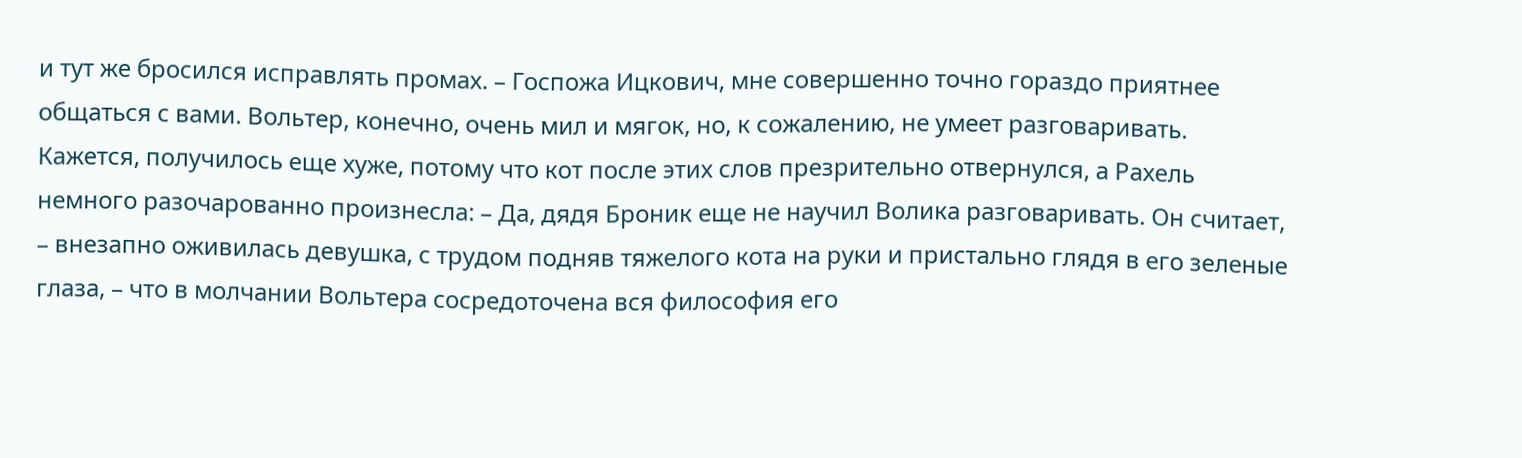и тут же бросился исправлять промах. – Госпожа Ицкович, мне совершенно точно гораздо приятнее общаться с вами. Вольтер, конечно, очень мил и мягок, но, к сожалению, не умеет разговаривать. Кажется, получилось еще хуже, потому что кот после этих слов презрительно отвернулся, а Рахель немного разочарованно произнесла: – Да, дядя Броник еще не научил Волика разговаривать. Он считает, – внезапно оживилась девушка, с трудом подняв тяжелого кота на руки и пристально глядя в его зеленые глаза, – что в молчании Вольтера сосредоточена вся философия его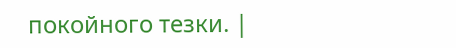покойного тезки. |